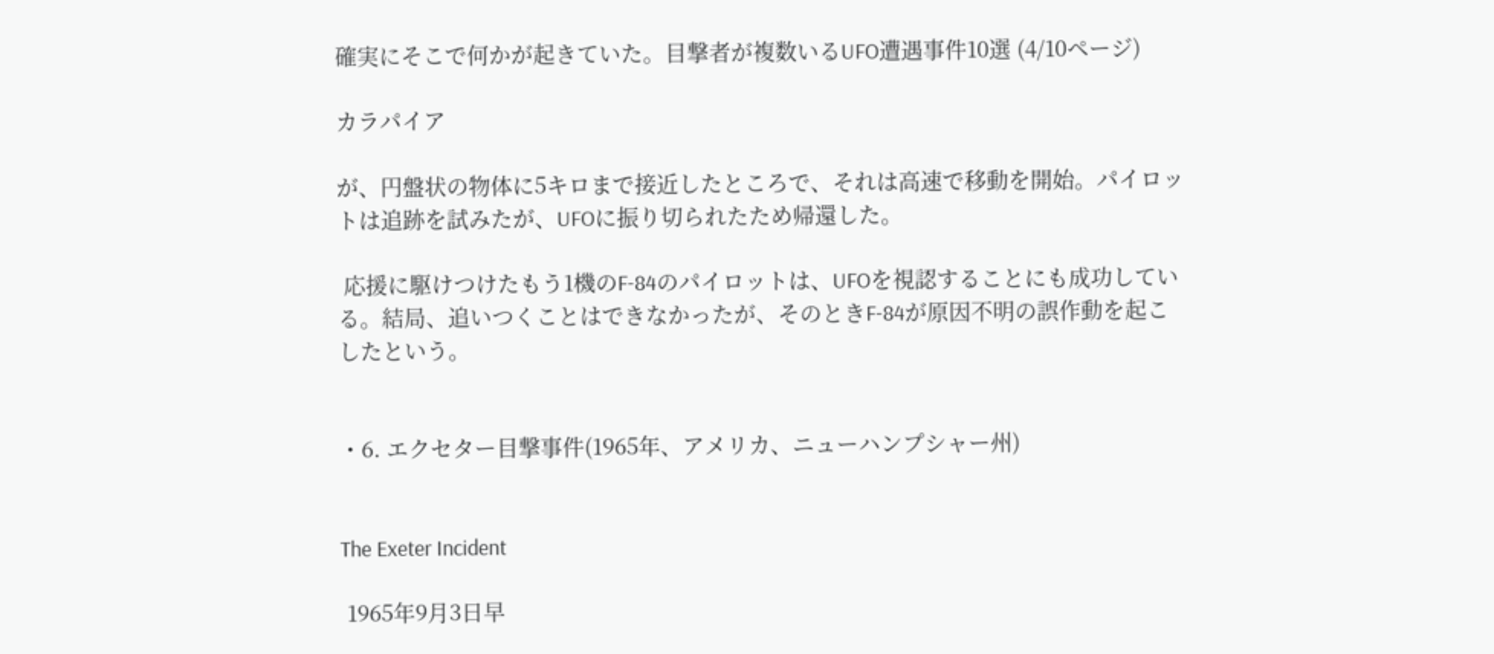確実にそこで何かが起きていた。目撃者が複数いるUFO遭遇事件10選 (4/10ページ)

カラパイア

が、円盤状の物体に5キロまで接近したところで、それは高速で移動を開始。パイロットは追跡を試みたが、UFOに振り切られたため帰還した。

 応援に駆けつけたもう1機のF-84のパイロットは、UFOを視認することにも成功している。結局、追いつくことはできなかったが、そのときF-84が原因不明の誤作動を起こしたという。


・6. エクセター目撃事件(1965年、アメリカ、ニューハンプシャー州)


The Exeter Incident

 1965年9月3日早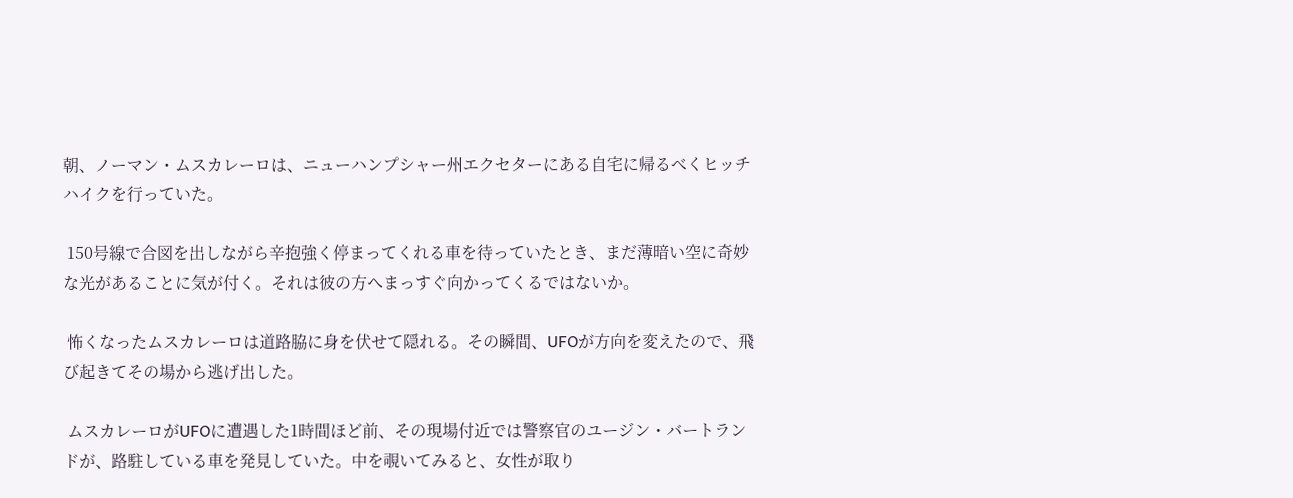朝、ノーマン・ムスカレーロは、ニューハンプシャー州エクセターにある自宅に帰るべくヒッチハイクを行っていた。

 150号線で合図を出しながら辛抱強く停まってくれる車を待っていたとき、まだ薄暗い空に奇妙な光があることに気が付く。それは彼の方へまっすぐ向かってくるではないか。

 怖くなったムスカレーロは道路脇に身を伏せて隠れる。その瞬間、UFOが方向を変えたので、飛び起きてその場から逃げ出した。

 ムスカレーロがUFOに遭遇した1時間ほど前、その現場付近では警察官のユージン・バートランドが、路駐している車を発見していた。中を覗いてみると、女性が取り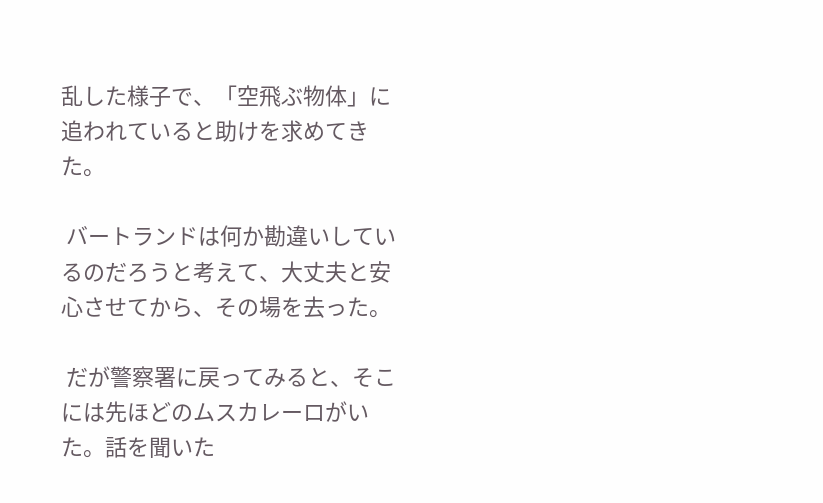乱した様子で、「空飛ぶ物体」に追われていると助けを求めてきた。

 バートランドは何か勘違いしているのだろうと考えて、大丈夫と安心させてから、その場を去った。

 だが警察署に戻ってみると、そこには先ほどのムスカレーロがいた。話を聞いた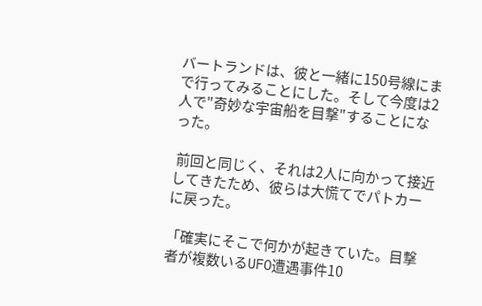バートランドは、彼と一緒に150号線にまで行ってみることにした。そして今度は2人で"奇妙な宇宙船を目撃"することになった。

 前回と同じく、それは2人に向かって接近してきたため、彼らは大慌てでパトカーに戻った。

「確実にそこで何かが起きていた。目撃者が複数いるUFO遭遇事件10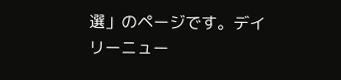選」のページです。デイリーニュー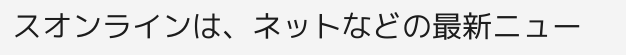スオンラインは、ネットなどの最新ニュー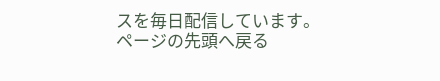スを毎日配信しています。
ページの先頭へ戻る